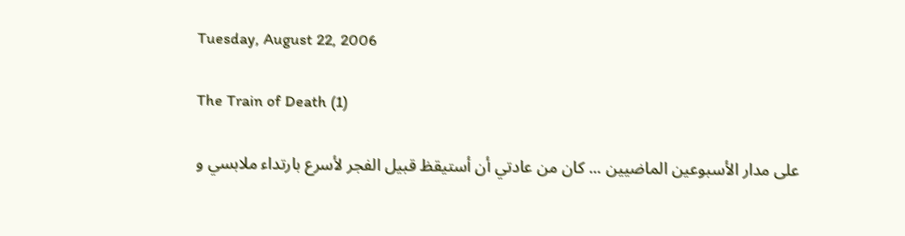Tuesday, August 22, 2006

The Train of Death (1)

على مدار الأسبوعين الماضيين ... كان من عادتي أن أستيقظ قبيل الفجر لأسرع بارتداء ملابسي و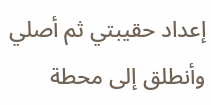إعداد حقيبتي ثم أصلي وأنطلق إلى محطة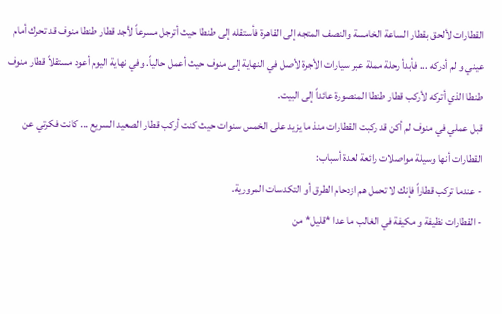القطارات لألحق بقطار الساعة الخامسة والنصف المتجه إلى القاهرة فأستقله إلى طنطا حيث أترجل مسرعاً لأجد قطار طنطا منوف قد تحرك أمام عيني و لم أدركه ... فأبدأ رحلة مملة عبر سيارات الأجرة لأصل في النهاية إلى منوف حيث أعمل حالياً. وفي نهاية اليوم أعود مستقلاً قطار منوف طنطا الذي أتركه لأركب قطار طنطا المنصورة عائداً إلى البيت.
قبل عملي في منوف لم أكن قد ركبت القطارات منذ ما يزيد على الخمس سنوات حيث كنت أركب قطار الصعيد السريع ... كانت فكرتي عن القطارات أنها وسيلة مواصلات رائعة لعدة أسباب:
- عندما تركب قطاراً فإنك لا تحمل هم ازدحام الطرق أو التكدسات المرورية.
- القطارات نظيفة و مكيفة في الغالب ما عدا *قليل* من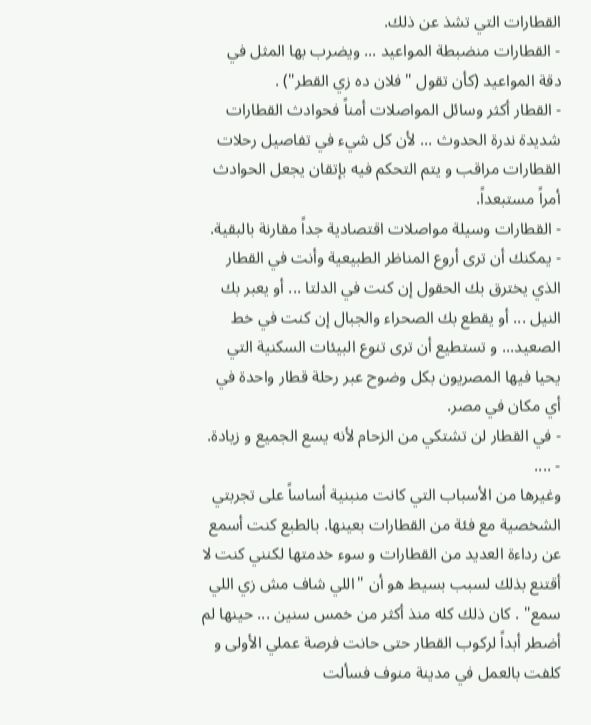القطارات التي تشذ عن ذلك.
- القطارات منضبطة المواعيد ... ويضرب بها المثل في دقة المواعيد (كأن تقول "فلان ده زي القطر") .
- القطار أكثر وسائل المواصلات أمناً فحوادث القطارات شديدة ندرة الحدوث ... لأن كل شيء في تفاصيل رحلات القطارات مراقب و يتم التحكم فيه بإتقان يجعل الحوادث أمراً مستبعداً.
- القطارات وسيلة مواصلات اقتصادية جداً مقارنة بالبقية.
- يمكنك أن ترى أروع المناظر الطبيعية وأنت في القطار الذي يخترق بك الحقول إن كنت في الدلتا ... أو يعبر بك النيل ... أو يقطع بك الصحراء والجبال إن كنت في خط الصعيد... و تستطيع أن ترى تنوع البيئات السكنية التي يحيا فيها المصريون بكل وضوح عبر رحلة قطار واحدة في أي مكان في مصر.
- في القطار لن تشتكي من الزحام لأنه يسع الجميع و زيادة.
- ....
وغيرها من الأسباب التي كانت منبنية أساساً على تجربتي الشخصية مع فئة من القطارات بعينها. بالطبع كنت أسمع عن رداءة العديد من القطارات و سوء خدمتها لكنني كنت لا أقتنع بذلك لسبب بسيط هو أن "اللي شاف مش زي اللي سمع" . كان ذلك كله منذ أكثر من خمس سنين ... حينها لم أضطر أبداً لركوب القطار حتى حانت فرصة عملي الأولى و كلفت بالعمل في مدينة منوف فسألت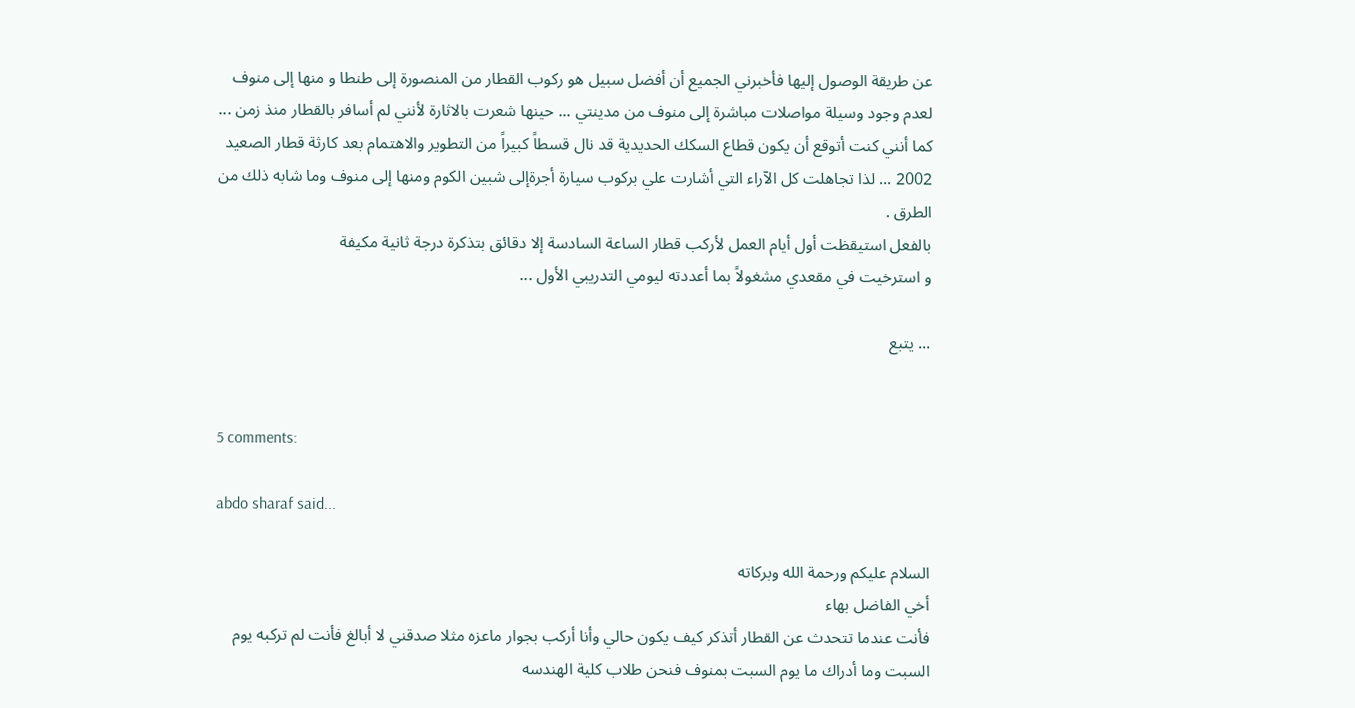عن طريقة الوصول إليها فأخبرني الجميع أن أفضل سبيل هو ركوب القطار من المنصورة إلى طنطا و منها إلى منوف لعدم وجود وسيلة مواصلات مباشرة إلى منوف من مدينتي ... حينها شعرت بالاثارة لأنني لم أسافر بالقطار منذ زمن ... كما أنني كنت أتوقع أن يكون قطاع السكك الحديدية قد نال قسطاً كبيراً من التطوير والاهتمام بعد كارثة قطار الصعيد 2002 ... لذا تجاهلت كل الآراء التي أشارت علي بركوب سيارة أجرةإلى شبين الكوم ومنها إلى منوف وما شابه ذلك من الطرق .
بالفعل استيقظت أول أيام العمل لأركب قطار الساعة السادسة إلا دقائق بتذكرة درجة ثانية مكيفة
و استرخيت في مقعدي مشغولاً بما أعددته ليومي التدريبي الأول ...

... يتبع


5 comments:

abdo sharaf said...

السلام عليكم ورحمة الله وبركاته
أخي الفاضل بهاء
فأنت عندما تتحدث عن القطار أتذكر كيف يكون حالي وأنا أركب بجوار ماعزه مثلا صدقني لا أبالغ فأنت لم تركبه يوم السبت وما أدراك ما يوم السبت بمنوف فنحن طلاب كلية الهندسه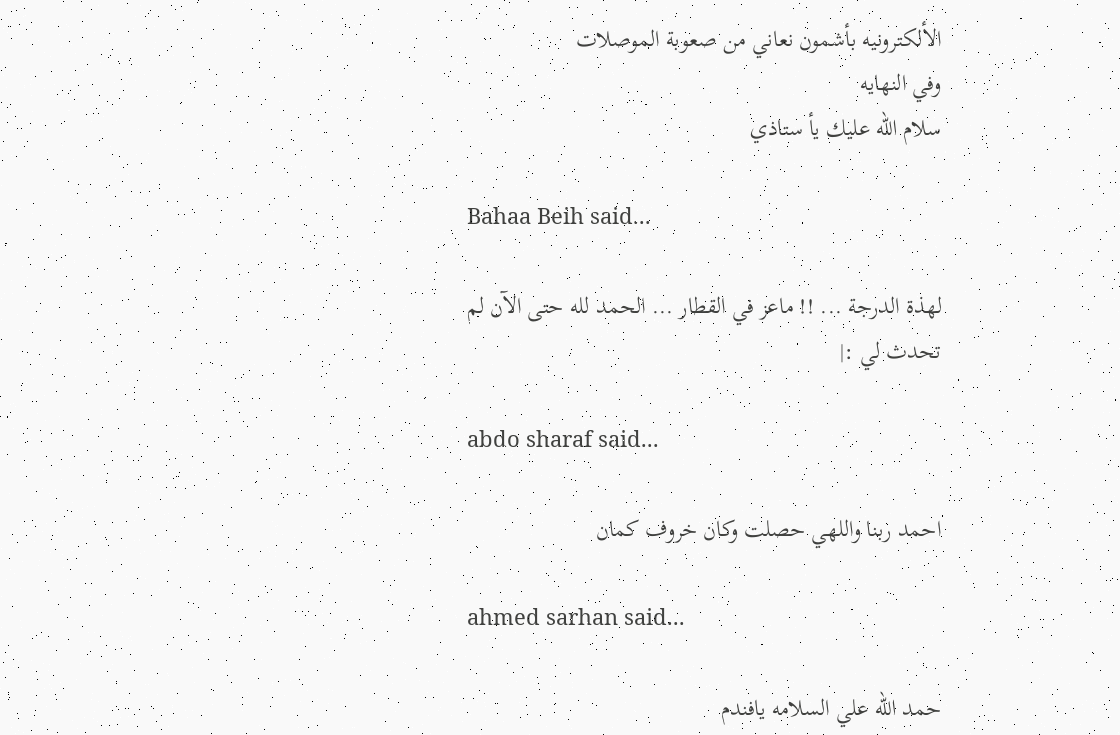الألكترونيه بأشمون نعاني من صعوبة الموصلات
وفي النهايه
سلام الله عليك يأ ستاذي

Bahaa Beih said...

لهذة الدرجة ... !! ماعز في القطار ... الحمد لله حتى الآن لم تحدث لي :|

abdo sharaf said...

احمد ربنا واللهي حصلت وكان خروف كمان

ahmed sarhan said...

حمد الله علي السلامه يافندم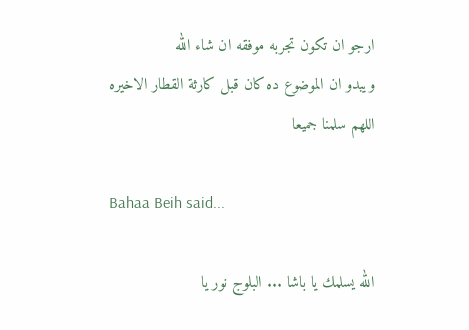ارجو ان تكون تجربه موفقه ان شاء الله
ويبدو ان الموضوع ده كان قبل كارثة القطار الاخيره
اللهم سلمنا جميعا

Bahaa Beih said...

الله يسلمك يا باشا ... البلوج نور يا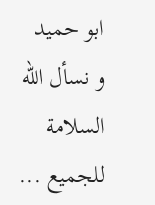ابو حميد
و نسأل الله السلامة للجميع ...